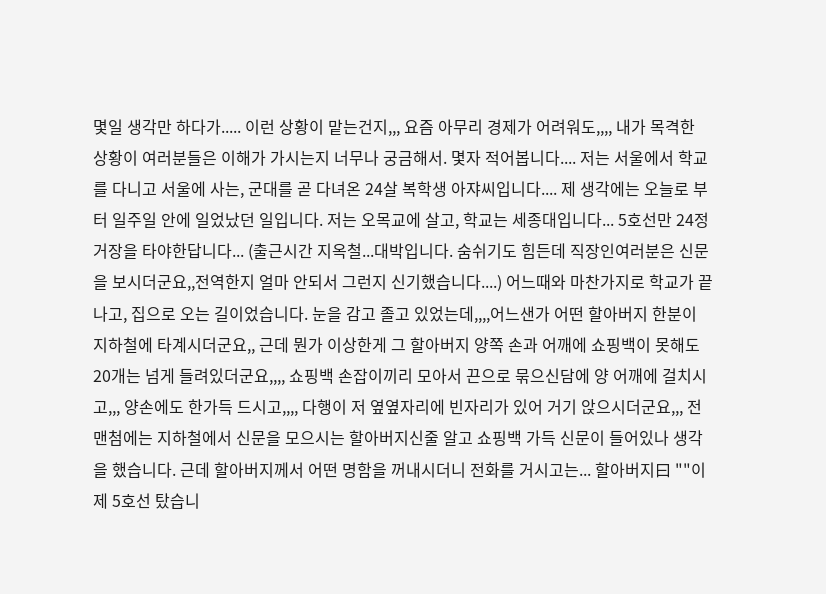몇일 생각만 하다가..... 이런 상황이 맡는건지,,, 요즘 아무리 경제가 어려워도,,,, 내가 목격한 상황이 여러분들은 이해가 가시는지 너무나 궁금해서. 몇자 적어봅니다.... 저는 서울에서 학교를 다니고 서울에 사는, 군대를 곧 다녀온 24살 복학생 아쟈씨입니다.... 제 생각에는 오늘로 부터 일주일 안에 일었났던 일입니다. 저는 오목교에 살고, 학교는 세종대입니다... 5호선만 24정거장을 타야한답니다... (출근시간 지옥철...대박입니다. 숨쉬기도 힘든데 직장인여러분은 신문을 보시더군요,,전역한지 얼마 안되서 그런지 신기했습니다....) 어느때와 마찬가지로 학교가 끝나고, 집으로 오는 길이었습니다. 눈을 감고 졸고 있었는데,,,,어느샌가 어떤 할아버지 한분이 지하철에 타계시더군요,, 근데 뭔가 이상한게 그 할아버지 양쪽 손과 어깨에 쇼핑백이 못해도 20개는 넘게 들려있더군요,,,, 쇼핑백 손잡이끼리 모아서 끈으로 묶으신담에 양 어깨에 걸치시고,,, 양손에도 한가득 드시고,,,, 다행이 저 옆옆자리에 빈자리가 있어 거기 앉으시더군요,,, 전 맨첨에는 지하철에서 신문을 모으시는 할아버지신줄 알고 쇼핑백 가득 신문이 들어있나 생각을 했습니다. 근데 할아버지께서 어떤 명함을 꺼내시더니 전화를 거시고는... 할아버지曰 ""이제 5호선 탔습니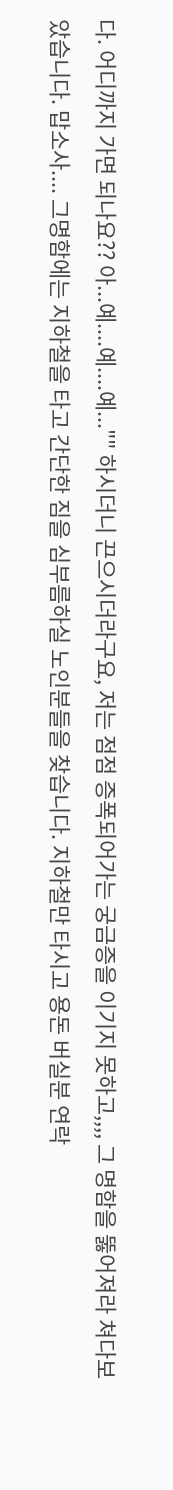다. 어디까지 가면 되나요?? 아...예....예....예..."" 하시더니 끈으시더라구요, 저는 점점 증폭되어가는 궁금증을 이기지 못하고,,,, 그 명함을 뚫어져라 쳐다보았습니다. 맙소사.... 그명함에는 지하철을 타고 간단한 짐을 심부름하실 노인분들을 찾습니다. 지하철만 타시고 용돈 버실분 연락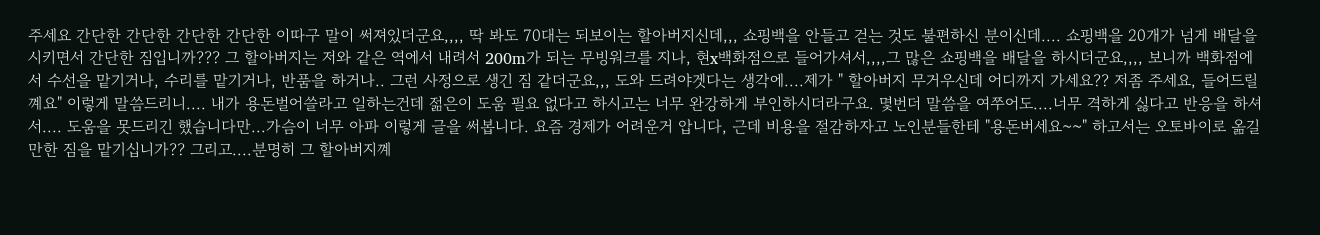주세요 간단한 간단한 간단한 간단한 이따구 말이 써져있더군요,,,, 딱 봐도 70대는 되보이는 할아버지신데,,, 쇼핑백을 안들고 걷는 것도 불편하신 분이신데.... 쇼핑백을 20개가 넘게 배달을 시키면서 간단한 짐입니까??? 그 할아버지는 저와 같은 역에서 내려서 200m가 되는 무빙워크를 지나, 현x백화점으로 들어가셔서,,,,그 많은 쇼핑백을 배달을 하시더군요,,,, 보니까 백화점에서 수선을 맡기거나, 수리를 맡기거나, 반품을 하거나.. 그런 사정으로 생긴 짐 같더군요,,, 도와 드려야겟다는 생각에....제가 " 할아버지 무거우신데 어디까지 가세요?? 저좀 주세요, 들어드릴꼐요" 이렇게 말씀드리니.... 내가 용돈벌어쓸라고 일하는건데 젊은이 도움 필요 없다고 하시고는 너무 완강하게 부인하시더라구요. 몇번더 말씀을 여쭈어도....너무 격하게 싫다고 반응을 하셔서.... 도움을 못드리긴 했습니다만...가슴이 너무 아파 이렇게 글을 써봅니다. 요즘 경제가 어려운거 압니다, 근데 비용을 절감하자고 노인분들한테 "용돈버세요~~" 하고서는 오토바이로 옮길만한 짐을 맡기십니가?? 그리고....분명히 그 할아버지꼐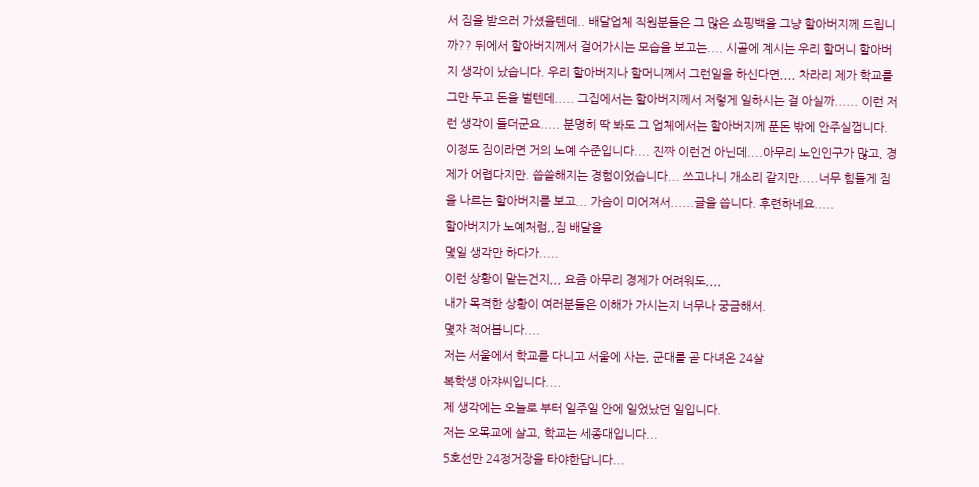서 짐을 받으러 가셨을텐데.. 배달업체 직원분들은 그 많은 쇼핑백을 그냥 할아버지께 드립니까?? 뒤에서 할아버지께서 걸어가시는 모습을 보고는.... 시골에 계시는 우리 할머니 할아버지 생각이 났습니다. 우리 할아버지나 할머니꼐서 그런일을 하신다면,,,, 차라리 제가 학교를 그만 두고 돈을 벌텐데..... 그집에서는 할아버지께서 저렇게 일하시는 걸 아실까...... 이런 저런 생각이 들더군요..... 분명히 딱 봐도 그 업체에서는 할아버지께 푼돈 밖에 안주실껍니다. 이정도 짐이라면 거의 노예 수준입니다.... 진짜 이런건 아닌데....아무리 노인인구가 많고, 경제가 어렵다지만. 씁쓸해지는 경험이었습니다... 쓰고나니 개소리 같지만.....너무 힘들게 짐을 나르는 할아버지를 보고... 가슴이 미어져서......글을 씁니다. 후련하네요.....
할아버지가 노예처럼,,짐 배달을
몇일 생각만 하다가.....
이런 상황이 맡는건지,,, 요즘 아무리 경제가 어려워도,,,,
내가 목격한 상황이 여러분들은 이해가 가시는지 너무나 궁금해서.
몇자 적어봅니다....
저는 서울에서 학교를 다니고 서울에 사는, 군대를 곧 다녀온 24살
복학생 아쟈씨입니다....
제 생각에는 오늘로 부터 일주일 안에 일었났던 일입니다.
저는 오목교에 살고, 학교는 세종대입니다...
5호선만 24정거장을 타야한답니다...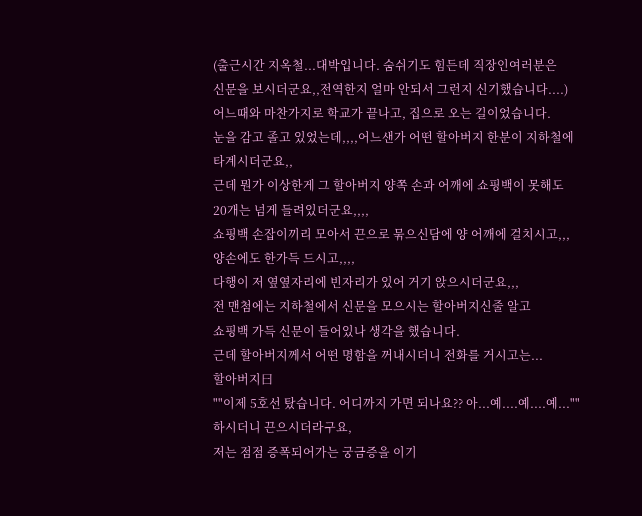(출근시간 지옥철...대박입니다. 숨쉬기도 힘든데 직장인여러분은
신문을 보시더군요,,전역한지 얼마 안되서 그런지 신기했습니다....)
어느때와 마찬가지로 학교가 끝나고, 집으로 오는 길이었습니다.
눈을 감고 졸고 있었는데,,,,어느샌가 어떤 할아버지 한분이 지하철에 타계시더군요,,
근데 뭔가 이상한게 그 할아버지 양쪽 손과 어깨에 쇼핑백이 못해도
20개는 넘게 들려있더군요,,,,
쇼핑백 손잡이끼리 모아서 끈으로 묶으신담에 양 어깨에 걸치시고,,,
양손에도 한가득 드시고,,,,
다행이 저 옆옆자리에 빈자리가 있어 거기 앉으시더군요,,,
전 맨첨에는 지하철에서 신문을 모으시는 할아버지신줄 알고
쇼핑백 가득 신문이 들어있나 생각을 했습니다.
근데 할아버지께서 어떤 명함을 꺼내시더니 전화를 거시고는...
할아버지曰
""이제 5호선 탔습니다. 어디까지 가면 되나요?? 아...예....예....예...""
하시더니 끈으시더라구요,
저는 점점 증폭되어가는 궁금증을 이기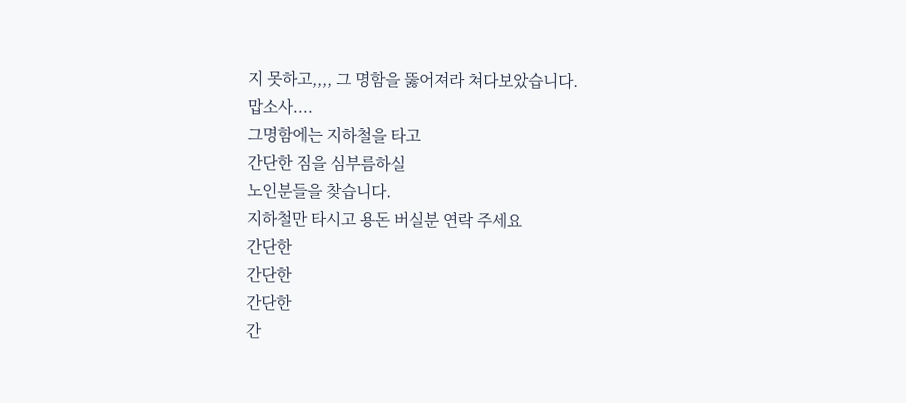지 못하고,,,, 그 명함을 뚫어져라 쳐다보았습니다.
맙소사....
그명함에는 지하철을 타고
간단한 짐을 심부름하실
노인분들을 찾습니다.
지하철만 타시고 용돈 버실분 연락 주세요
간단한
간단한
간단한
간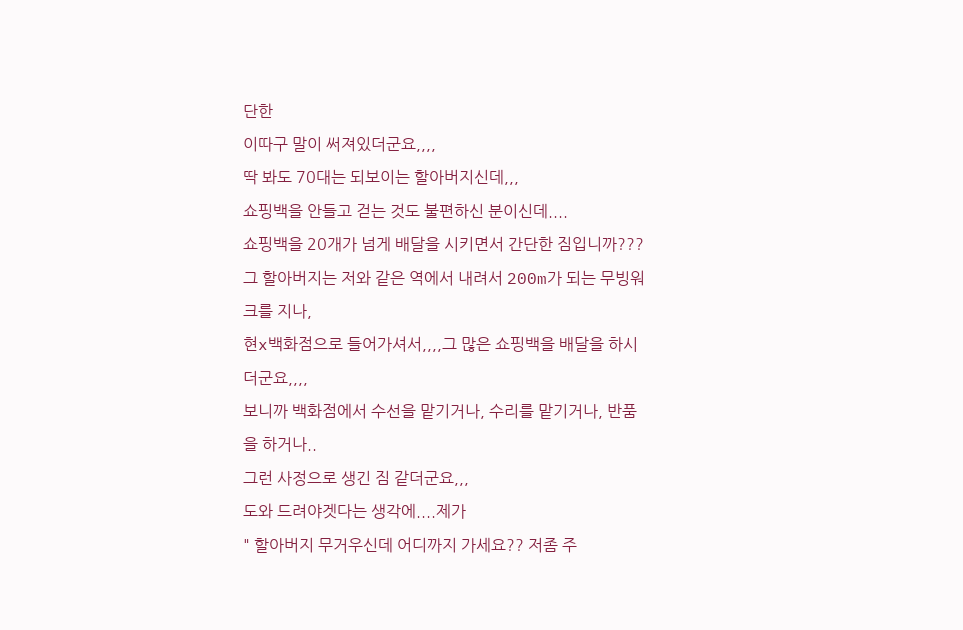단한
이따구 말이 써져있더군요,,,,
딱 봐도 70대는 되보이는 할아버지신데,,,
쇼핑백을 안들고 걷는 것도 불편하신 분이신데....
쇼핑백을 20개가 넘게 배달을 시키면서 간단한 짐입니까???
그 할아버지는 저와 같은 역에서 내려서 200m가 되는 무빙워크를 지나,
현x백화점으로 들어가셔서,,,,그 많은 쇼핑백을 배달을 하시더군요,,,,
보니까 백화점에서 수선을 맡기거나, 수리를 맡기거나, 반품을 하거나..
그런 사정으로 생긴 짐 같더군요,,,
도와 드려야겟다는 생각에....제가
" 할아버지 무거우신데 어디까지 가세요?? 저좀 주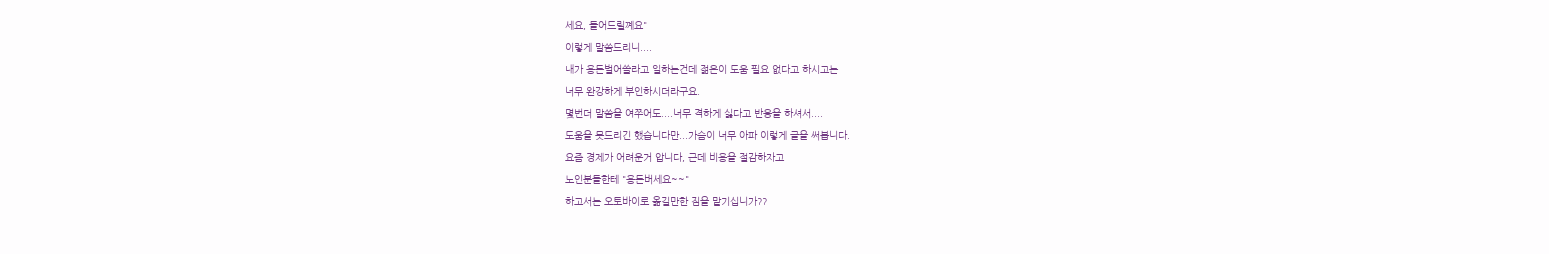세요, 들어드릴꼐요"
이렇게 말씀드리니....
내가 용돈벌어쓸라고 일하는건데 젊은이 도움 필요 없다고 하시고는
너무 완강하게 부인하시더라구요.
몇번더 말씀을 여쭈어도....너무 격하게 싫다고 반응을 하셔서....
도움을 못드리긴 했습니다만...가슴이 너무 아파 이렇게 글을 써봅니다.
요즘 경제가 어려운거 압니다, 근데 비용을 절감하자고
노인분들한테 "용돈버세요~~"
하고서는 오토바이로 옮길만한 짐을 맡기십니가??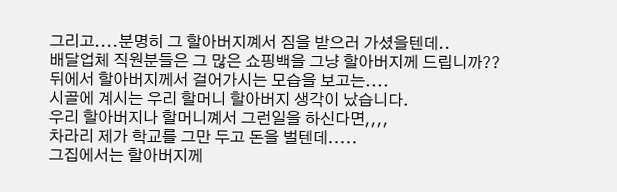그리고....분명히 그 할아버지꼐서 짐을 받으러 가셨을텐데..
배달업체 직원분들은 그 많은 쇼핑백을 그냥 할아버지께 드립니까??
뒤에서 할아버지께서 걸어가시는 모습을 보고는....
시골에 계시는 우리 할머니 할아버지 생각이 났습니다.
우리 할아버지나 할머니꼐서 그런일을 하신다면,,,,
차라리 제가 학교를 그만 두고 돈을 벌텐데.....
그집에서는 할아버지께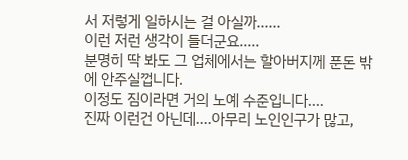서 저렇게 일하시는 걸 아실까......
이런 저런 생각이 들더군요.....
분명히 딱 봐도 그 업체에서는 할아버지께 푼돈 밖에 안주실껍니다.
이정도 짐이라면 거의 노예 수준입니다....
진짜 이런건 아닌데....아무리 노인인구가 많고,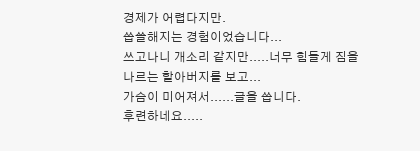경제가 어렵다지만.
씁쓸해지는 경험이었습니다...
쓰고나니 개소리 같지만.....너무 힘들게 짐을 나르는 할아버지를 보고...
가슴이 미어져서......글을 씁니다.
후련하네요.....